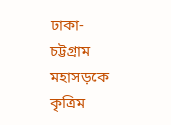ঢাকা-চট্টগ্রাম মহাসড়কে কৃত্রিম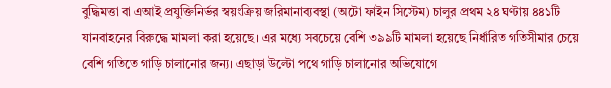বুদ্ধিমত্তা বা এআই প্রযুক্তিনির্ভর স্বয়ংক্রিয় জরিমানাব্যবস্থা (অটো ফাইন সিস্টেম) চালুর প্রথম ২৪ ঘণ্টায় ৪৪১টি যানবাহনের বিরুদ্ধে মামলা করা হয়েছে। এর মধ্যে সবচেয়ে বেশি ৩৯৯টি মামলা হয়েছে নির্ধারিত গতিসীমার চেয়ে বেশি গতিতে গাড়ি চালানোর জন্য। এছাড়া উল্টো পথে গাড়ি চালানোর অভিযোগে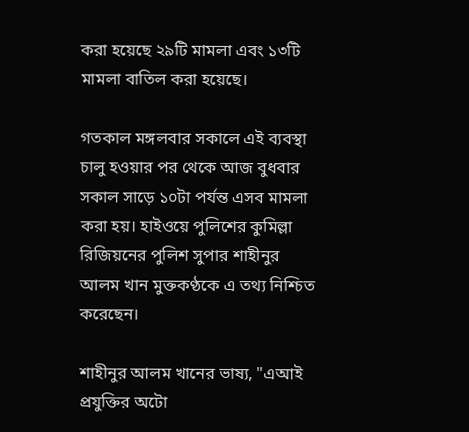করা হয়েছে ২৯টি মামলা এবং ১৩টি মামলা বাতিল করা হয়েছে।

গতকাল মঙ্গলবার সকালে এই ব্যবস্থা চালু হওয়ার পর থেকে আজ বুধবার সকাল সাড়ে ১০টা পর্যন্ত এসব মামলা করা হয়। হাইওয়ে পুলিশের কুমিল্লা রিজিয়নের পুলিশ সুপার শাহীনুর আলম খান মুক্তকণ্ঠকে এ তথ্য নিশ্চিত করেছেন।

শাহীনুর আলম খানের ভাষ্য, "এআই প্রযুক্তির অটো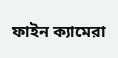ফাইন ক্যামেরা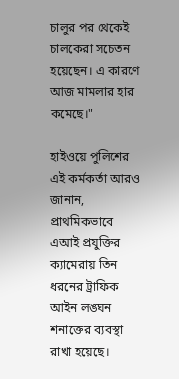চালুর পর থেকেই চালকেরা সচেতন হয়েছেন। এ কারণে আজ মামলার হার কমেছে।"

হাইওয়ে পুলিশের এই কর্মকর্তা আরও জানান, প্রাথমিকভাবে এআই প্রযুক্তির ক্যামেরায় তিন ধরনের ট্রাফিক আইন লঙ্ঘন শনাক্তের ব্যবস্থা রাখা হয়েছে।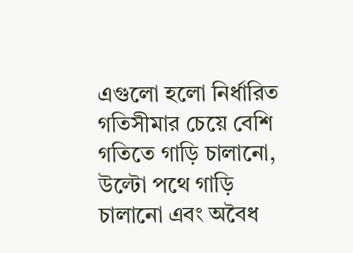এগুলো হলো নির্ধারিত গতিসীমার চেয়ে বেশি গতিতে গাড়ি চালানো, উল্টো পথে গাড়ি চালানো এবং অবৈধ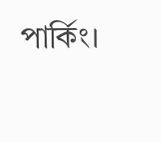পার্কিং।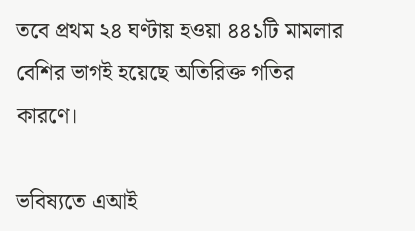তবে প্রথম ২৪ ঘণ্টায় হওয়া ৪৪১টি মামলার বেশির ভাগই হয়েছে অতিরিক্ত গতির কারণে।

ভবিষ্যতে এআই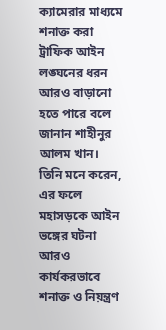ক্যামেরার মাধ্যমে শনাক্ত করা ট্রাফিক আইন লঙ্ঘনের ধরন আরও বাড়ানো হতে পারে বলে জানান শাহীনুর আলম খান। তিনি মনে করেন, এর ফলে মহাসড়কে আইন ভঙ্গের ঘটনা আরও কার্যকরভাবে শনাক্ত ও নিয়ন্ত্রণ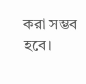করা সম্ভব হবে।